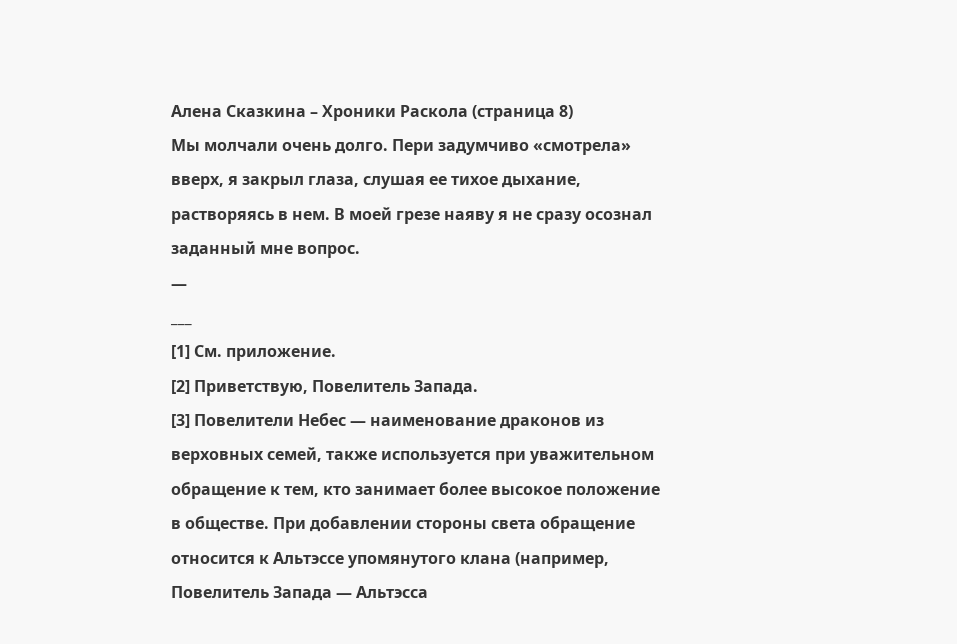Алена Сказкина – Хроники Раскола (страница 8)
Мы молчали очень долго. Пери задумчиво «смотрела» вверх, я закрыл глаза, слушая ее тихое дыхание, растворяясь в нем. В моей грезе наяву я не сразу осознал заданный мне вопрос.
—
___
[1] См. приложение.
[2] Приветствую, Повелитель Запада.
[3] Повелители Небес — наименование драконов из верховных семей, также используется при уважительном обращение к тем, кто занимает более высокое положение в обществе. При добавлении стороны света обращение относится к Альтэссе упомянутого клана (например, Повелитель Запада — Альтэсса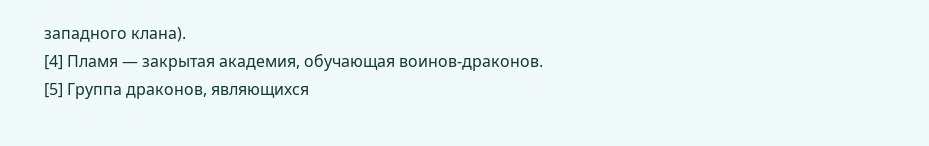западного клана).
[4] Пламя — закрытая академия, обучающая воинов-драконов.
[5] Группа драконов, являющихся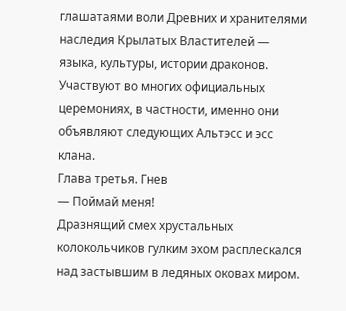глашатаями воли Древних и хранителями наследия Крылатых Властителей — языка, культуры, истории драконов. Участвуют во многих официальных церемониях, в частности, именно они объявляют следующих Альтэсс и эсс клана.
Глава третья. Гнев
— Поймай меня!
Дразнящий смех хрустальных колокольчиков гулким эхом расплескался над застывшим в ледяных оковах миром.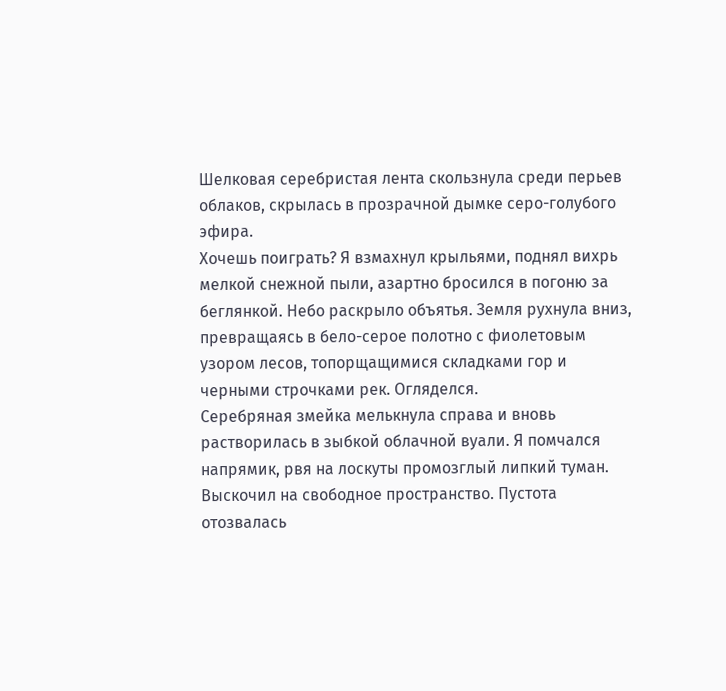Шелковая серебристая лента скользнула среди перьев облаков, скрылась в прозрачной дымке серо-голубого эфира.
Хочешь поиграть? Я взмахнул крыльями, поднял вихрь мелкой снежной пыли, азартно бросился в погоню за беглянкой. Небо раскрыло объятья. Земля рухнула вниз, превращаясь в бело-серое полотно с фиолетовым узором лесов, топорщащимися складками гор и черными строчками рек. Огляделся.
Серебряная змейка мелькнула справа и вновь растворилась в зыбкой облачной вуали. Я помчался напрямик, рвя на лоскуты промозглый липкий туман.
Выскочил на свободное пространство. Пустота отозвалась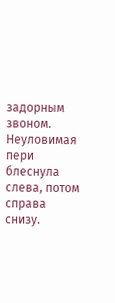задорным звоном. Неуловимая пери блеснула слева, потом справа снизу.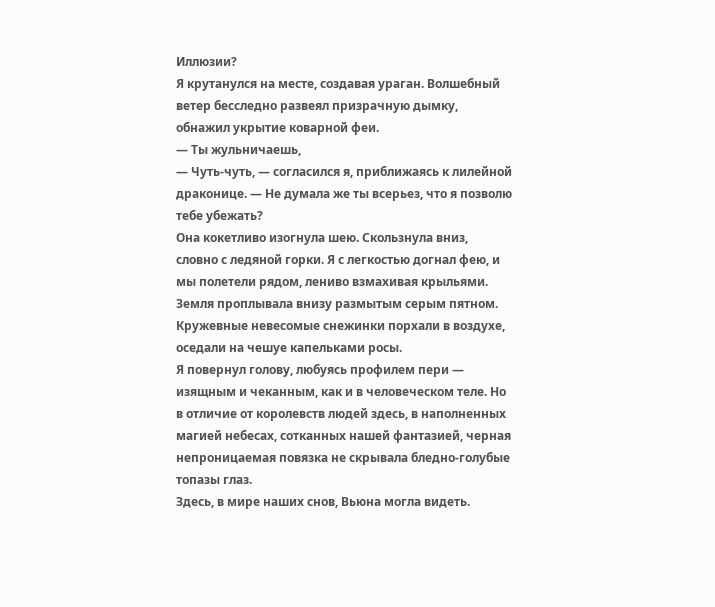Иллюзии?
Я крутанулся на месте, создавая ураган. Волшебный ветер бесследно развеял призрачную дымку, обнажил укрытие коварной феи.
— Ты жульничаешь,
— Чуть-чуть, — согласился я, приближаясь к лилейной драконице. — Не думала же ты всерьез, что я позволю тебе убежать?
Она кокетливо изогнула шею. Скользнула вниз, словно с ледяной горки. Я с легкостью догнал фею, и мы полетели рядом, лениво взмахивая крыльями. Земля проплывала внизу размытым серым пятном. Кружевные невесомые снежинки порхали в воздухе, оседали на чешуе капельками росы.
Я повернул голову, любуясь профилем пери — изящным и чеканным, как и в человеческом теле. Но в отличие от королевств людей здесь, в наполненных магией небесах, сотканных нашей фантазией, черная непроницаемая повязка не скрывала бледно-голубые топазы глаз.
Здесь, в мире наших снов, Вьюна могла видеть.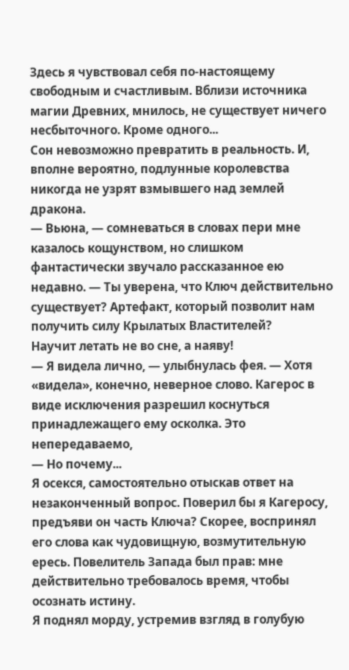Здесь я чувствовал себя по-настоящему свободным и счастливым. Вблизи источника магии Древних, мнилось, не существует ничего несбыточного. Кроме одного...
Сон невозможно превратить в реальность. И, вполне вероятно, подлунные королевства никогда не узрят взмывшего над землей дракона.
— Вьюна, — сомневаться в словах пери мне казалось кощунством, но слишком фантастически звучало рассказанное ею недавно. — Ты уверена, что Ключ действительно существует? Артефакт, который позволит нам получить силу Крылатых Властителей?
Научит летать не во сне, а наяву!
— Я видела лично, — улыбнулась фея. — Хотя «видела», конечно, неверное слово. Кагерос в виде исключения разрешил коснуться принадлежащего ему осколка. Это непередаваемо,
— Но почему...
Я осекся, самостоятельно отыскав ответ на незаконченный вопрос. Поверил бы я Кагеросу, предъяви он часть Ключа? Скорее, воспринял его слова как чудовищную, возмутительную ересь. Повелитель Запада был прав: мне действительно требовалось время, чтобы осознать истину.
Я поднял морду, устремив взгляд в голубую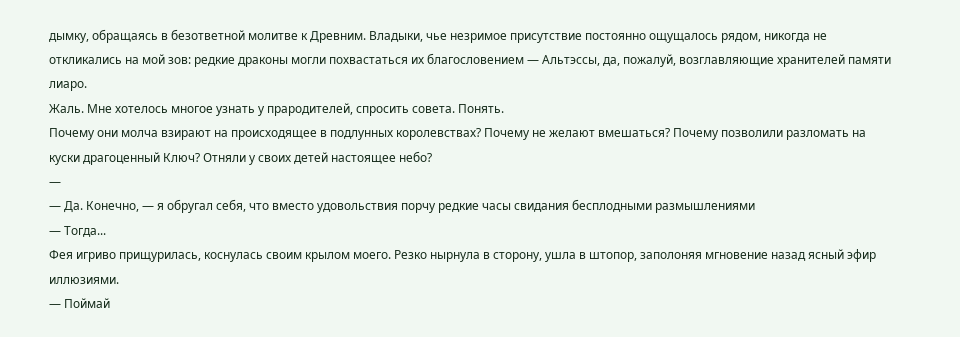дымку, обращаясь в безответной молитве к Древним. Владыки, чье незримое присутствие постоянно ощущалось рядом, никогда не откликались на мой зов: редкие драконы могли похвастаться их благословением — Альтэссы, да, пожалуй, возглавляющие хранителей памяти лиаро.
Жаль. Мне хотелось многое узнать у прародителей, спросить совета. Понять.
Почему они молча взирают на происходящее в подлунных королевствах? Почему не желают вмешаться? Почему позволили разломать на куски драгоценный Ключ? Отняли у своих детей настоящее небо?
—
— Да. Конечно, — я обругал себя, что вместо удовольствия порчу редкие часы свидания бесплодными размышлениями
— Тогда...
Фея игриво прищурилась, коснулась своим крылом моего. Резко нырнула в сторону, ушла в штопор, заполоняя мгновение назад ясный эфир иллюзиями.
— Поймай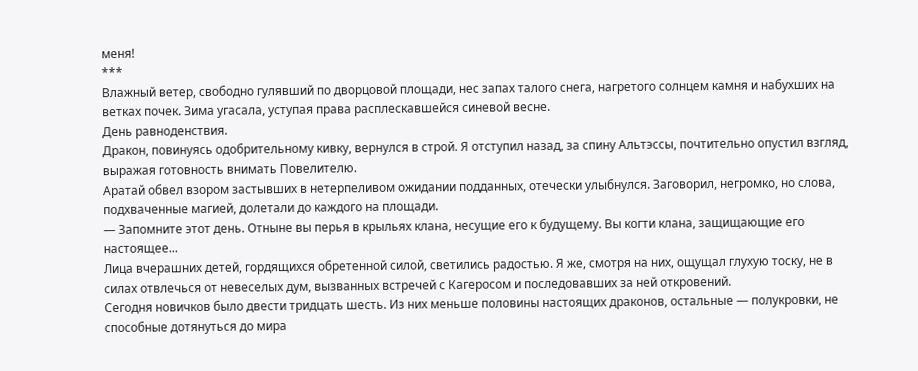меня!
***
Влажный ветер, свободно гулявший по дворцовой площади, нес запах талого снега, нагретого солнцем камня и набухших на ветках почек. Зима угасала, уступая права расплескавшейся синевой весне.
День равноденствия.
Дракон, повинуясь одобрительному кивку, вернулся в строй. Я отступил назад, за спину Альтэссы, почтительно опустил взгляд, выражая готовность внимать Повелителю.
Аратай обвел взором застывших в нетерпеливом ожидании подданных, отечески улыбнулся. Заговорил, негромко, но слова, подхваченные магией, долетали до каждого на площади.
— Запомните этот день. Отныне вы перья в крыльях клана, несущие его к будущему. Вы когти клана, защищающие его настоящее...
Лица вчерашних детей, гордящихся обретенной силой, светились радостью. Я же, смотря на них, ощущал глухую тоску, не в силах отвлечься от невеселых дум, вызванных встречей с Кагеросом и последовавших за ней откровений.
Сегодня новичков было двести тридцать шесть. Из них меньше половины настоящих драконов, остальные — полукровки, не способные дотянуться до мира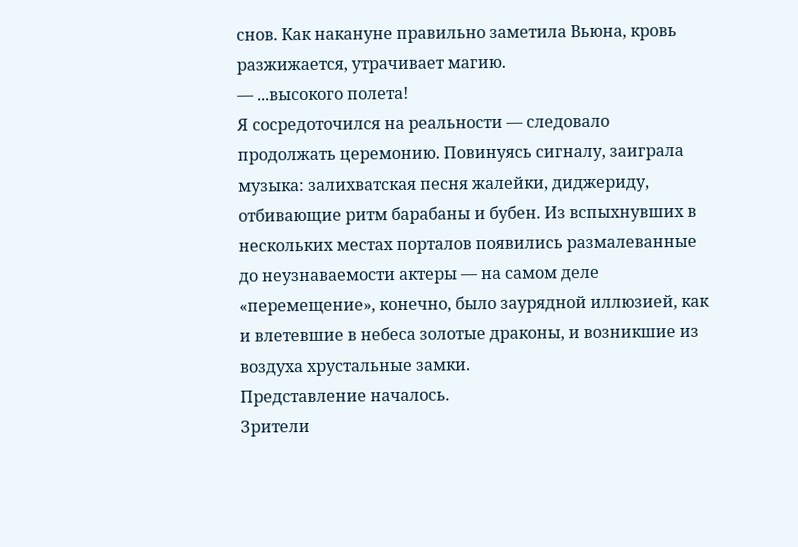снов. Как накануне правильно заметила Вьюна, кровь разжижается, утрачивает магию.
— ...высокого полета!
Я сосредоточился на реальности — следовало продолжать церемонию. Повинуясь сигналу, заиграла музыка: залихватская песня жалейки, диджериду, отбивающие ритм барабаны и бубен. Из вспыхнувших в нескольких местах порталов появились размалеванные до неузнаваемости актеры — на самом деле «перемещение», конечно, было заурядной иллюзией, как и влетевшие в небеса золотые драконы, и возникшие из воздуха хрустальные замки.
Представление началось.
Зрители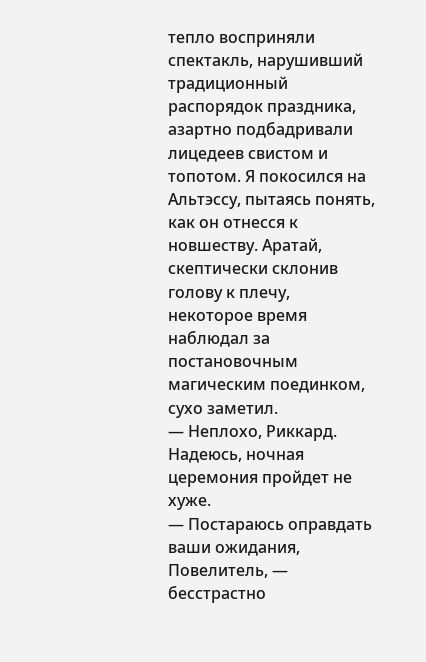тепло восприняли спектакль, нарушивший традиционный распорядок праздника, азартно подбадривали лицедеев свистом и топотом. Я покосился на Альтэссу, пытаясь понять, как он отнесся к новшеству. Аратай, скептически склонив голову к плечу, некоторое время наблюдал за постановочным магическим поединком, сухо заметил.
— Неплохо, Риккард. Надеюсь, ночная церемония пройдет не хуже.
— Постараюсь оправдать ваши ожидания, Повелитель, — бесстрастно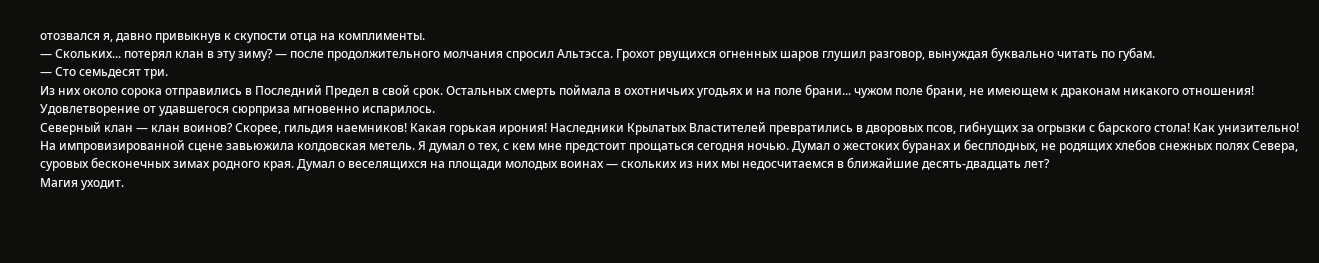отозвался я, давно привыкнув к скупости отца на комплименты.
— Скольких... потерял клан в эту зиму? — после продолжительного молчания спросил Альтэсса. Грохот рвущихся огненных шаров глушил разговор, вынуждая буквально читать по губам.
— Сто семьдесят три.
Из них около сорока отправились в Последний Предел в свой срок. Остальных смерть поймала в охотничьих угодьях и на поле брани... чужом поле брани, не имеющем к драконам никакого отношения!
Удовлетворение от удавшегося сюрприза мгновенно испарилось.
Северный клан — клан воинов? Скорее, гильдия наемников! Какая горькая ирония! Наследники Крылатых Властителей превратились в дворовых псов, гибнущих за огрызки с барского стола! Как унизительно!
На импровизированной сцене завьюжила колдовская метель. Я думал о тех, с кем мне предстоит прощаться сегодня ночью. Думал о жестоких буранах и бесплодных, не родящих хлебов снежных полях Севера, суровых бесконечных зимах родного края. Думал о веселящихся на площади молодых воинах — скольких из них мы недосчитаемся в ближайшие десять-двадцать лет?
Магия уходит.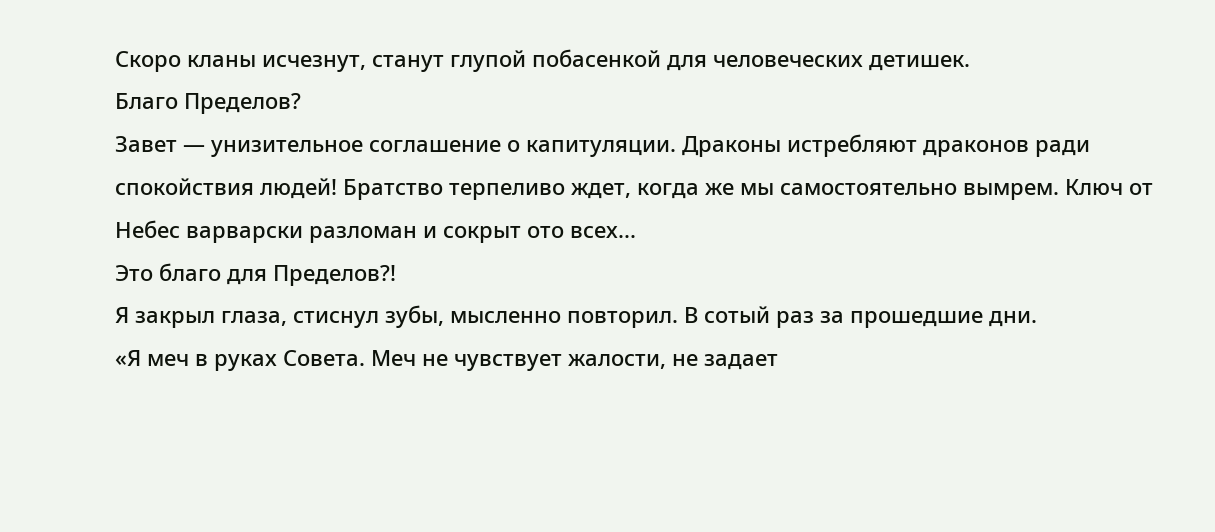Скоро кланы исчезнут, станут глупой побасенкой для человеческих детишек.
Благо Пределов?
Завет — унизительное соглашение о капитуляции. Драконы истребляют драконов ради спокойствия людей! Братство терпеливо ждет, когда же мы самостоятельно вымрем. Ключ от Небес варварски разломан и сокрыт ото всех...
Это благо для Пределов?!
Я закрыл глаза, стиснул зубы, мысленно повторил. В сотый раз за прошедшие дни.
«Я меч в руках Совета. Меч не чувствует жалости, не задает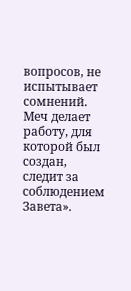вопросов, не испытывает сомнений. Меч делает работу, для которой был создан, следит за соблюдением Завета».